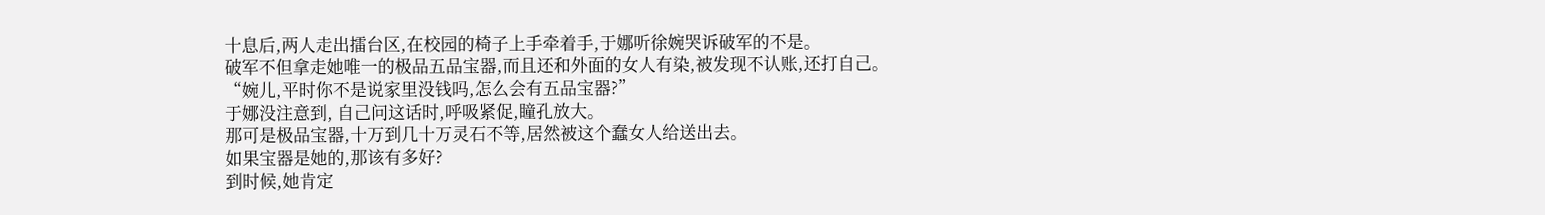十息后,两人走出擂台区,在校园的椅子上手牵着手,于娜听徐婉哭诉破军的不是。
破军不但拿走她唯一的极品五品宝器,而且还和外面的女人有染,被发现不认账,还打自己。
“婉儿,平时你不是说家里没钱吗,怎么会有五品宝器?”
于娜没注意到, 自己问这话时,呼吸紧促,瞳孔放大。
那可是极品宝器,十万到几十万灵石不等,居然被这个蠢女人给送出去。
如果宝器是她的,那该有多好?
到时候,她肯定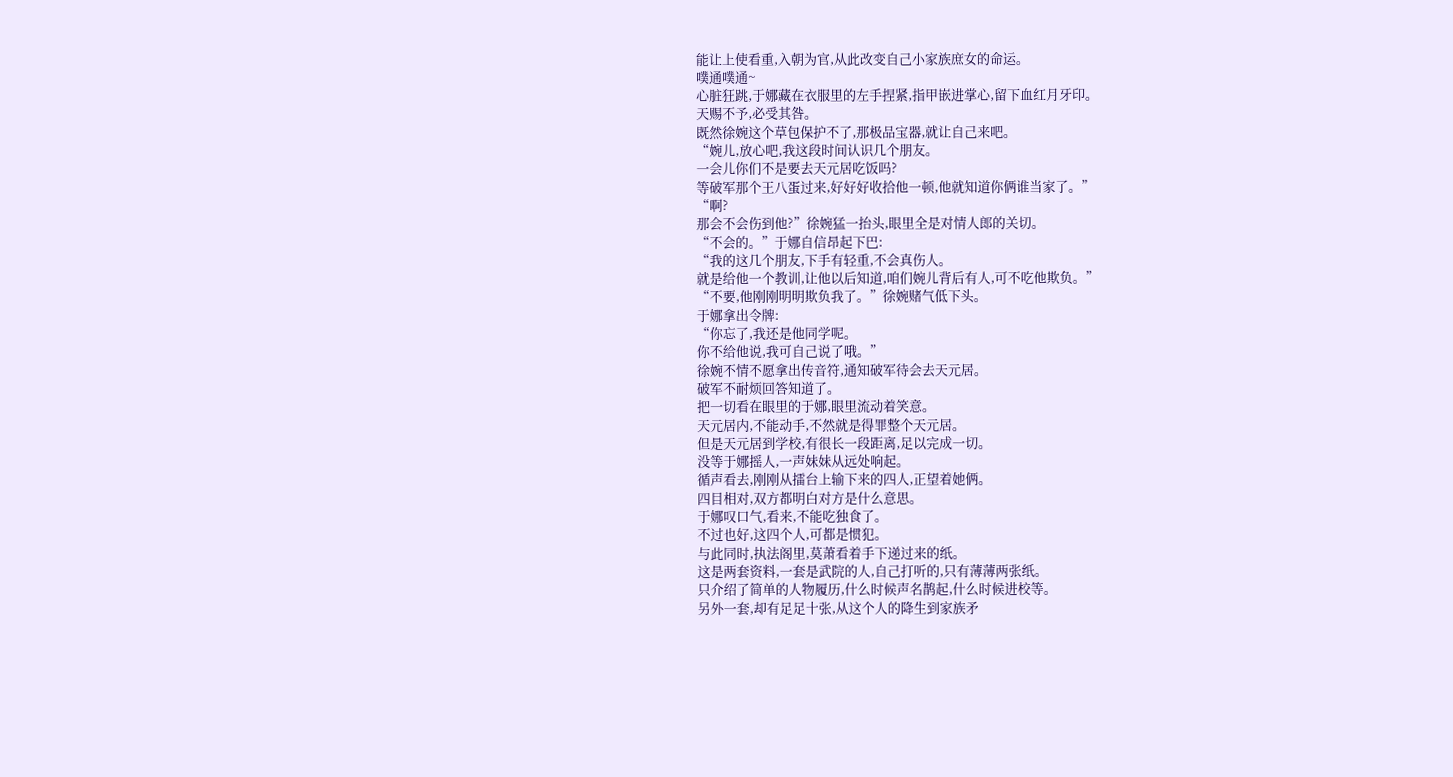能让上使看重,入朝为官,从此改变自己小家族庶女的命运。
噗通噗通~
心脏狂跳,于娜藏在衣服里的左手捏紧,指甲嵌进掌心,留下血红月牙印。
天赐不予,必受其咎。
既然徐婉这个草包保护不了,那极品宝器,就让自己来吧。
“婉儿,放心吧,我这段时间认识几个朋友。
一会儿你们不是要去天元居吃饭吗?
等破军那个王八蛋过来,好好好收拾他一顿,他就知道你俩谁当家了。”
“啊?
那会不会伤到他?”徐婉猛一抬头,眼里全是对情人郎的关切。
“不会的。”于娜自信昂起下巴:
“我的这几个朋友,下手有轻重,不会真伤人。
就是给他一个教训,让他以后知道,咱们婉儿背后有人,可不吃他欺负。”
“不要,他刚刚明明欺负我了。”徐婉赌气低下头。
于娜拿出令牌:
“你忘了,我还是他同学呢。
你不给他说,我可自己说了哦。”
徐婉不情不愿拿出传音符,通知破军待会去天元居。
破军不耐烦回答知道了。
把一切看在眼里的于娜,眼里流动着笑意。
天元居内,不能动手,不然就是得罪整个天元居。
但是天元居到学校,有很长一段距离,足以完成一切。
没等于娜摇人,一声妹妹从远处响起。
循声看去,刚刚从擂台上输下来的四人,正望着她俩。
四目相对,双方都明白对方是什么意思。
于娜叹口气,看来,不能吃独食了。
不过也好,这四个人,可都是惯犯。
与此同时,执法阁里,莫萧看着手下递过来的纸。
这是两套资料,一套是武院的人,自己打听的,只有薄薄两张纸。
只介绍了简单的人物履历,什么时候声名鹊起,什么时候进校等。
另外一套,却有足足十张,从这个人的降生到家族矛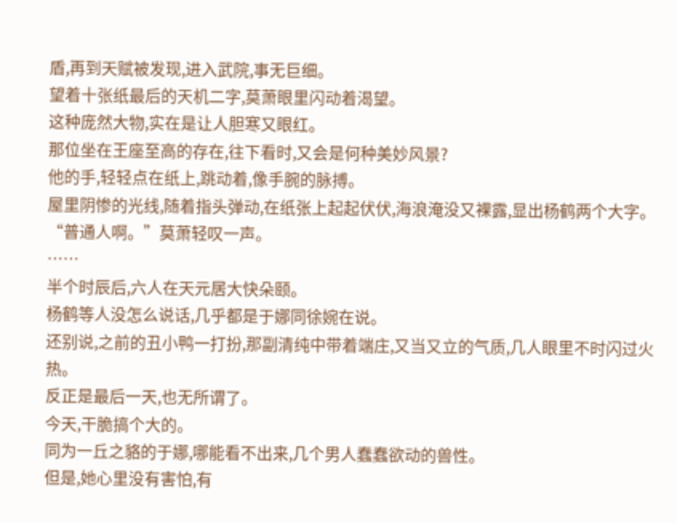盾,再到天赋被发现,进入武院,事无巨细。
望着十张纸最后的天机二字,莫萧眼里闪动着渴望。
这种庞然大物,实在是让人胆寒又眼红。
那位坐在王座至高的存在,往下看时,又会是何种美妙风景?
他的手,轻轻点在纸上,跳动着,像手腕的脉搏。
屋里阴惨的光线,随着指头弹动,在纸张上起起伏伏,海浪淹没又裸露,显出杨鹤两个大字。
“普通人啊。”莫萧轻叹一声。
……
半个时辰后,六人在天元居大快朵颐。
杨鹤等人没怎么说话,几乎都是于娜同徐婉在说。
还别说,之前的丑小鸭一打扮,那副清纯中带着端庄,又当又立的气质,几人眼里不时闪过火热。
反正是最后一天,也无所谓了。
今天,干脆搞个大的。
同为一丘之貉的于娜,哪能看不出来,几个男人蠢蠢欲动的兽性。
但是,她心里没有害怕,有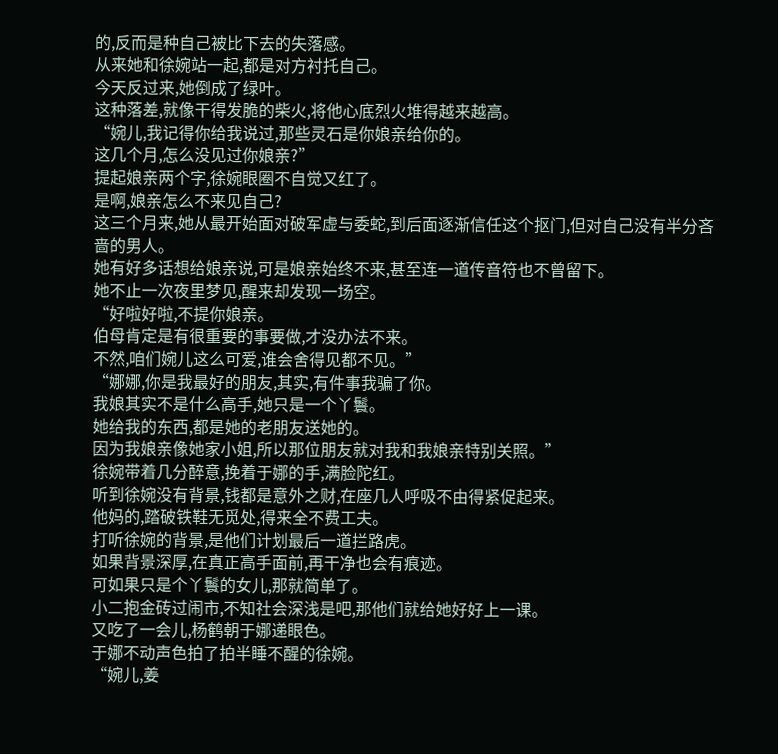的,反而是种自己被比下去的失落感。
从来她和徐婉站一起,都是对方衬托自己。
今天反过来,她倒成了绿叶。
这种落差,就像干得发脆的柴火,将他心底烈火堆得越来越高。
“婉儿,我记得你给我说过,那些灵石是你娘亲给你的。
这几个月,怎么没见过你娘亲?”
提起娘亲两个字,徐婉眼圈不自觉又红了。
是啊,娘亲怎么不来见自己?
这三个月来,她从最开始面对破军虚与委蛇,到后面逐渐信任这个抠门,但对自己没有半分吝啬的男人。
她有好多话想给娘亲说,可是娘亲始终不来,甚至连一道传音符也不曾留下。
她不止一次夜里梦见,醒来却发现一场空。
“好啦好啦,不提你娘亲。
伯母肯定是有很重要的事要做,才没办法不来。
不然,咱们婉儿这么可爱,谁会舍得见都不见。”
“娜娜,你是我最好的朋友,其实,有件事我骗了你。
我娘其实不是什么高手,她只是一个丫鬟。
她给我的东西,都是她的老朋友送她的。
因为我娘亲像她家小姐,所以那位朋友就对我和我娘亲特别关照。”
徐婉带着几分醉意,挽着于娜的手,满脸陀红。
听到徐婉没有背景,钱都是意外之财,在座几人呼吸不由得紧促起来。
他妈的,踏破铁鞋无觅处,得来全不费工夫。
打听徐婉的背景,是他们计划最后一道拦路虎。
如果背景深厚,在真正高手面前,再干净也会有痕迹。
可如果只是个丫鬟的女儿,那就简单了。
小二抱金砖过闹市,不知社会深浅是吧,那他们就给她好好上一课。
又吃了一会儿,杨鹤朝于娜递眼色。
于娜不动声色拍了拍半睡不醒的徐婉。
“婉儿,姜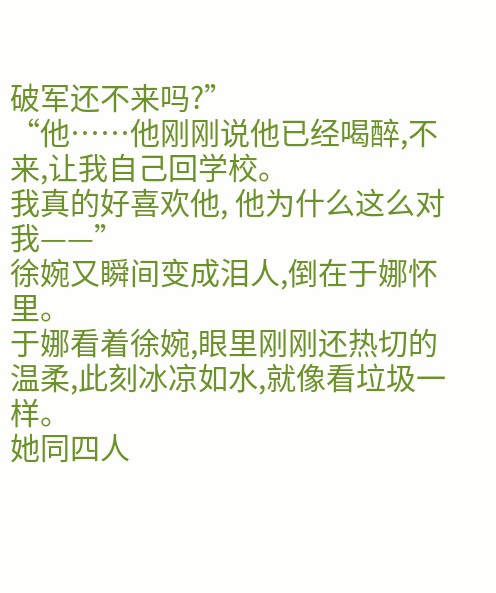破军还不来吗?”
“他……他刚刚说他已经喝醉,不来,让我自己回学校。
我真的好喜欢他, 他为什么这么对我——”
徐婉又瞬间变成泪人,倒在于娜怀里。
于娜看着徐婉,眼里刚刚还热切的温柔,此刻冰凉如水,就像看垃圾一样。
她同四人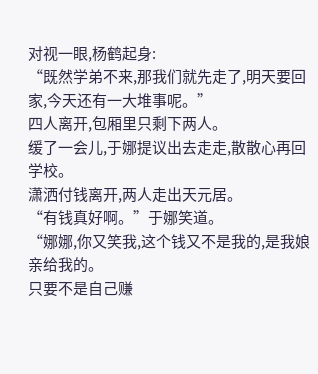对视一眼,杨鹤起身:
“既然学弟不来,那我们就先走了,明天要回家,今天还有一大堆事呢。”
四人离开,包厢里只剩下两人。
缓了一会儿,于娜提议出去走走,散散心再回学校。
潇洒付钱离开,两人走出天元居。
“有钱真好啊。”于娜笑道。
“娜娜,你又笑我,这个钱又不是我的,是我娘亲给我的。
只要不是自己赚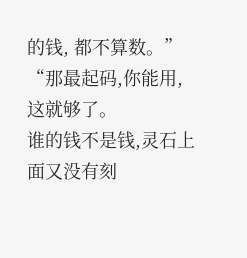的钱, 都不算数。”
“那最起码,你能用,这就够了。
谁的钱不是钱,灵石上面又没有刻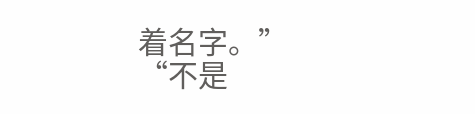着名字。”
“不是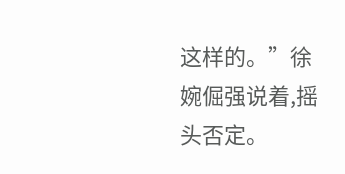这样的。”徐婉倔强说着,摇头否定。